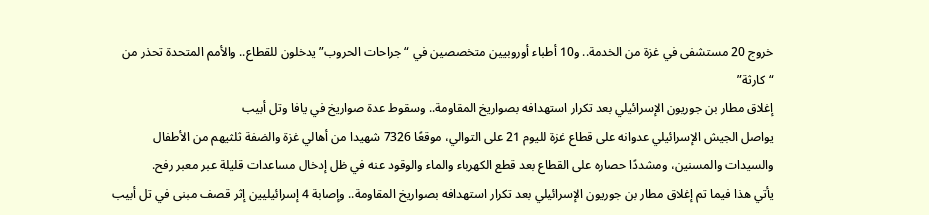خروج 20 مستشفى في غزة من الخدمة.. و10 أطباء أوروبيين متخصصين في “جراحات الحروب” يدخلون للقطاع.. والأمم المتحدة تحذر من “كارثة”
إغلاق مطار بن جوريون الإسرائيلي بعد تكرار استهدافه بصواريخ المقاومة.. وسقوط عدة صواريخ في يافا وتل أبيب
يواصل الجيش الإسرائيلي عدوانه على قطاع غزة لليوم 21 على التوالي، موقعًا 7326 شهيدا من أهالي غزة والضفة ثلثيهم من الأطفال والسيدات والمسنين، ومشددًا حصاره على القطاع بعد قطع الكهرباء والماء والوقود عنه في ظل إدخال مساعدات قليلة عبر معبر رفح.
يأتي هذا فيما تم إغلاق مطار بن جوريون الإسرائيلي بعد تكرار استهدافه بصواريخ المقاومة.. وإصابة 4 إسرائيليين إثر قصف مبنى في تل أبيب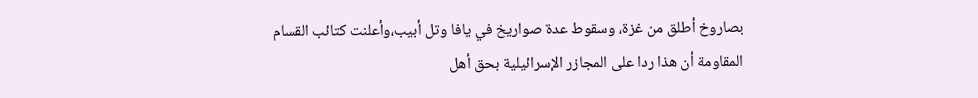بصاروخ أطلق من غزة، وسقوط عدة صواريخ في يافا وتل أبيب،وأعلنت كتائب القسام المقاومة أن هذا ردا على المجازر الإسرائيلية بحق أهل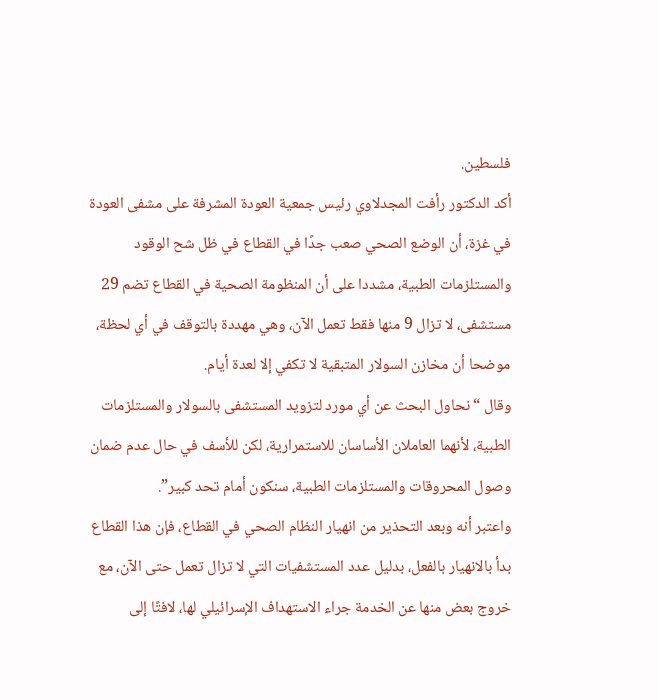فلسطين.
أكد الدكتور رأفت المجدلاوي رئيس جمعية العودة المشرفة على مشفى العودة في غزة، أن الوضع الصحي صعب جدًا في القطاع في ظل شح الوقود والمستلزمات الطبية، مشددا على أن المنظومة الصحية في القطاع تضم 29 مستشفى، لا تزال 9 منها فقط تعمل الآن، وهي مهددة بالتوقف في أي لحظة، موضحا أن مخازن السولار المتبقية لا تكفي إلا لعدة أيام.
وقال “نحاول البحث عن أي مورد لتزويد المستشفى بالسولار والمستلزمات الطبية، لأنهما العاملان الأساسان للاستمرارية، لكن للأسف في حال عدم ضمان وصول المحروقات والمستلزمات الطبية، سنكون أمام تحد كبير”.
واعتبر أنه وبعد التحذير من انهيار النظام الصحي في القطاع، فإن هذا القطاع بدأ بالانهيار بالفعل، بدليل عدد المستشفيات التي لا تزال تعمل حتى الآن، مع خروج بعض منها عن الخدمة جراء الاستهداف الإسرائيلي لها، لافتًا إلى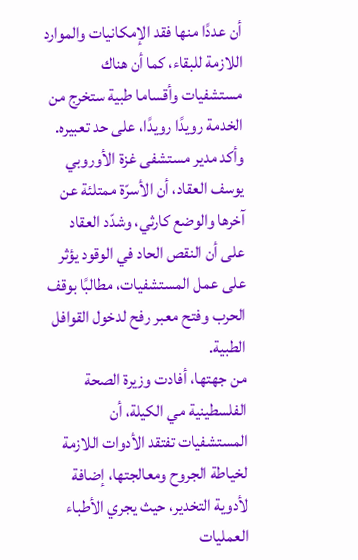أن عددًا منها فقد الإمكانيات والموارد اللازمة للبقاء، كما أن هناك مستشفيات وأقساما طبية ستخرج من الخدمة رويدًا رويدًا، على حد تعبيره.
وأكد مدير مستشفى غزة الأوروبي يوسف العقاد، أن الأسرّة ممتلئة عن آخرها والوضع كارثي، وشدّد العقاد على أن النقص الحاد في الوقود يؤثر على عمل المستشفيات، مطالبًا بوقف الحرب وفتح معبر رفح لدخول القوافل الطبية.
من جهتها، أفادت وزيرة الصحة الفلسطينية مي الكيلة، أن المستشفيات تفتقد الأدوات اللازمة لخياطة الجروح ومعالجتها، إضافة لأدوية التخدير، حيث يجري الأطباء العمليات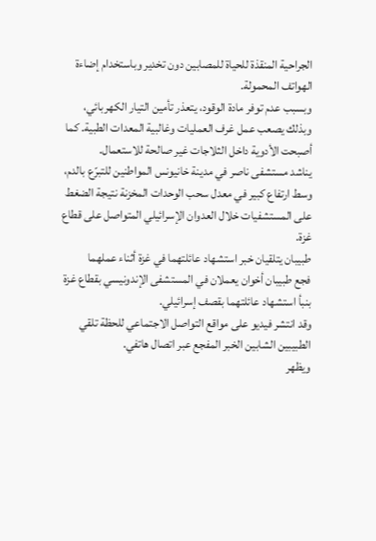الجراحية المنقذة للحياة للمصابين دون تخدير وباستخدام إضاءة الهواتف المحمولة.
وبسبب عدم توفر مادة الوقود، يتعذر تأمين التيار الكهربائي، وبذلك يصعب عمل غرف العمليات وغالبية المعدات الطبية. كما أصبحت الأدوية داخل الثلاجات غير صالحة للاستعمال.
يناشد مستشفى ناصر في مدينة خانيونس المواطنين للتبرّع بالدم، وسط ارتفاع كبير في معدل سحب الوحدات المخزنة نتيجة الضغط على المستشفيات خلال العدوان الإسرائيلي المتواصل على قطاع غزة.
طبيبان يتلقيان خبر استشهاد عائلتهما في غزة أثناء عملهما
فجع طبيبان أخوان يعملان في المستشفى الإندونيسي بقطاع غزة بنبأ استشهاد عائلتهما بقصف إسرائيلي.
وقد انتشر فيديو على مواقع التواصل الاجتماعي للحظة تلقي الطبيبين الشابين الخبر المفجع عبر اتصال هاتفي.
ويظهر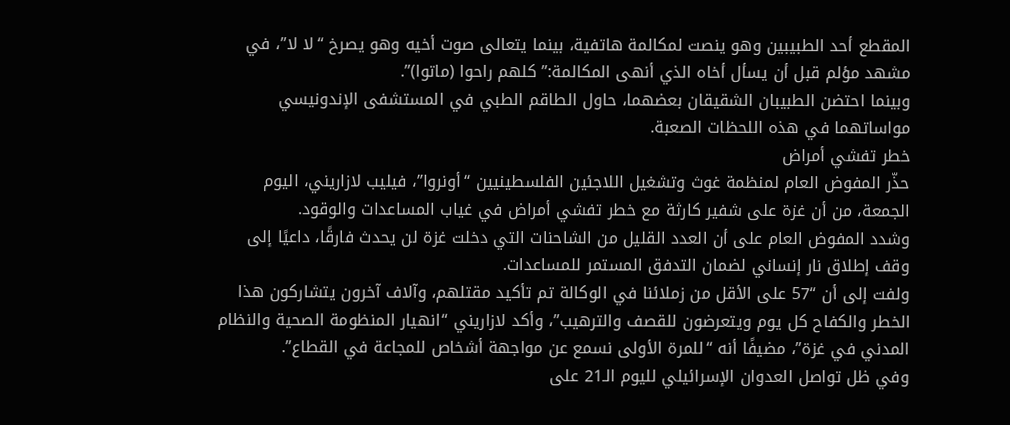المقطع أحد الطبيبين وهو ينصت لمكالمة هاتفية، بينما يتعالى صوت أخيه وهو يصرخ “لا لا”، في مشهد مؤلم قبل أن يسأل أخاه الذي أنهى المكالمة:” كلهم راحوا (ماتوا)”.
وبينما احتضن الطبيبان الشقيقان بعضهما، حاول الطاقم الطبي في المستشفى الإندونيسي مواساتهما في هذه اللحظات الصعبة.
خطر تفشي أمراض
حذّر المفوض العام لمنظمة غوث وتشغيل اللاجئين الفلسطينيين “أونروا”، فيليب لازاريني، اليوم الجمعة، من أن غزة على شفير كارثة مع خطر تفشي أمراض في غياب المساعدات والوقود.
وشدد المفوض العام على أن العدد القليل من الشاحنات التي دخلت غزة لن يحدث فارقًا، داعيًا إلى وقف إطلاق نار إنساني لضمان التدفق المستمر للمساعدات.
ولفت إلى أن “57 على الأقل من زملائنا في الوكالة تم تأكيد مقتلهم، وآلاف آخرون يتشاركون هذا الخطر والكفاح كل يوم ويتعرضون للقصف والترهيب”، وأكد لازاريني “انهيار المنظومة الصحية والنظام المدني في غزة”، مضيفًا أنه “للمرة الأولى نسمع عن مواجهة أشخاص للمجاعة في القطاع”.
وفي ظل تواصل العدوان الإسرائيلي لليوم الـ21 على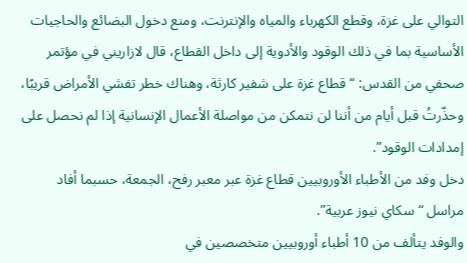التوالي على غزة، وقطع الكهرباء والمياه والإنترنت، ومنع دخول البضائع والحاجيات الأساسية بما في ذلك الوقود والأدوية إلى داخل القطاع، قال لازاريني في مؤتمر صحفي من القدس: “قطاع غزة على شفير كارثة، وهناك خطر تفشي الأمراض قريبًا، وحذّرتُ قبل أيام من أننا لن نتمكن من مواصلة الأعمال الإنسانية إذا لم نحصل على إمدادات الوقود”.
دخل وفد من الأطباء الأوروبيين قطاع غزة عبر معبر رفح، الجمعة، حسبما أفاد مراسل “سكاي نيوز عربية”.
والوفد يتألف من 10 أطباء أوروبيين متخصصين في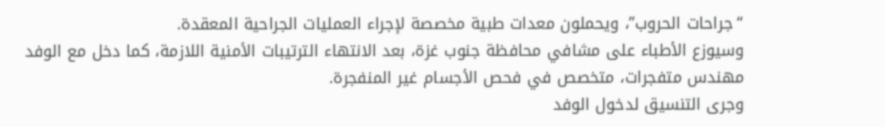“جراحات الحروب”، ويحملون معدات طبية مخصصة لإجراء العمليات الجراحية المعقدة.
وسيوزع الأطباء على مشافي محافظة جنوب غزة، بعد الانتهاء الترتيبات الأمنية اللازمة، كما دخل مع الوفد مهندس متفجرات، متخصص في فحص الأجسام غير المنفجرة.
وجرى التنسيق لدخول الوفد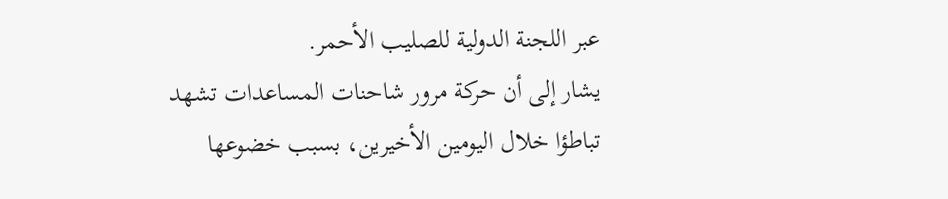عبر اللجنة الدولية للصليب الأحمر.
يشار إلى أن حركة مرور شاحنات المساعدات تشهد تباطؤا خلال اليومين الأخيرين، بسبب خضوعها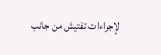لإجراءات تفتيش من جانب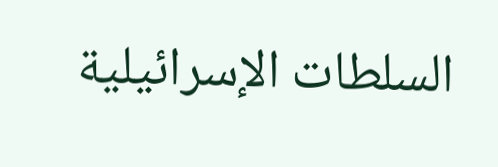السلطات الإسرائيلية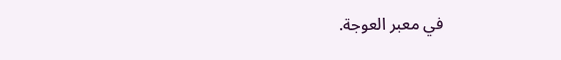في معبر العوجة.